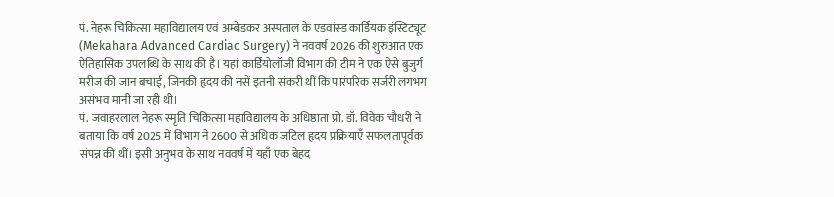पं. नेहरू चिकित्सा महाविद्यालय एवं अम्बेडकर अस्पताल के एडवांस्ड कार्डियक इंस्टिट्यूट (Mekahara Advanced Cardiac Surgery) ने नववर्ष 2026 की शुरुआत एक ऐतिहासिक उपलब्धि के साथ की है। यहां कार्डियोलॉजी विभाग की टीम ने एक ऐसे बुजुर्ग मरीज की जान बचाई, जिनकी हृदय की नसें इतनी संकरी थीं कि पारंपरिक सर्जरी लगभग असंभव मानी जा रही थी।
पं. जवाहरलाल नेहरू स्मृति चिकित्सा महाविद्यालय के अधिष्ठाता प्रो. डॉ. विवेक चौधरी ने बताया कि वर्ष 2025 में विभाग ने 2600 से अधिक जटिल हृदय प्रक्रियाएँ सफलतापूर्वक संपन्न की थीं। इसी अनुभव के साथ नववर्ष में यहाँ एक बेहद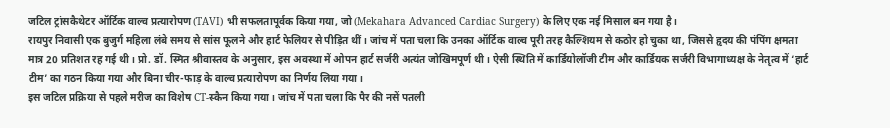जटिल ट्रांसकैथेटर ऑर्टिक वाल्व प्रत्यारोपण (TAVI) भी सफलतापूर्वक किया गया, जो (Mekahara Advanced Cardiac Surgery) के लिए एक नई मिसाल बन गया है।
रायपुर निवासी एक बुजुर्ग महिला लंबे समय से सांस फूलने और हार्ट फेलियर से पीड़ित थीं। जांच में पता चला कि उनका ऑर्टिक वाल्व पूरी तरह कैल्शियम से कठोर हो चुका था, जिससे हृदय की पंपिंग क्षमता मात्र 20 प्रतिशत रह गई थी। प्रो. डॉ. स्मित श्रीवास्तव के अनुसार, इस अवस्था में ओपन हार्ट सर्जरी अत्यंत जोखिमपूर्ण थी। ऐसी स्थिति में कार्डियोलॉजी टीम और कार्डियक सर्जरी विभागाध्यक्ष के नेतृत्व में ‘हार्ट टीम’ का गठन किया गया और बिना चीर-फाड़ के वाल्व प्रत्यारोपण का निर्णय लिया गया।
इस जटिल प्रक्रिया से पहले मरीज का विशेष CT-स्कैन किया गया। जांच में पता चला कि पैर की नसें पतली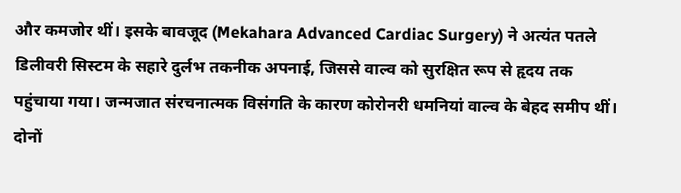और कमजोर थीं। इसके बावजूद (Mekahara Advanced Cardiac Surgery) ने अत्यंत पतले डिलीवरी सिस्टम के सहारे दुर्लभ तकनीक अपनाई, जिससे वाल्व को सुरक्षित रूप से हृदय तक पहुंचाया गया। जन्मजात संरचनात्मक विसंगति के कारण कोरोनरी धमनियां वाल्व के बेहद समीप थीं। दोनों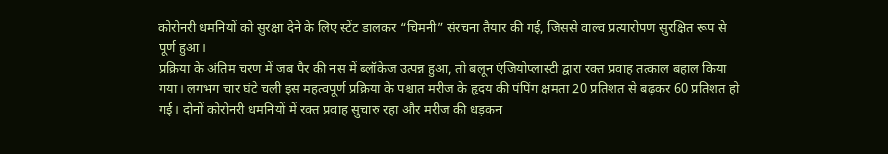कोरोनरी धमनियों को सुरक्षा देने के लिए स्टेंट डालकर “चिमनी” संरचना तैयार की गई, जिससे वाल्व प्रत्यारोपण सुरक्षित रूप से पूर्ण हुआ।
प्रक्रिया के अंतिम चरण में जब पैर की नस में ब्लॉकेज उत्पन्न हुआ, तो बलून एंजियोप्लास्टी द्वारा रक्त प्रवाह तत्काल बहाल किया गया। लगभग चार घंटे चली इस महत्वपूर्ण प्रक्रिया के पश्चात मरीज के हृदय की पंपिंग क्षमता 20 प्रतिशत से बढ़कर 60 प्रतिशत हो गई। दोनों कोरोनरी धमनियों में रक्त प्रवाह सुचारु रहा और मरीज की धड़कन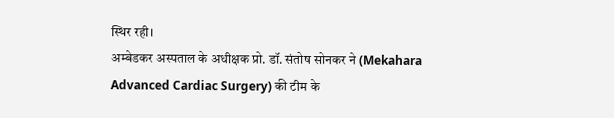स्थिर रही।
अम्बेडकर अस्पताल के अधीक्षक प्रो. डॉ. संतोष सोनकर ने (Mekahara Advanced Cardiac Surgery) की टीम के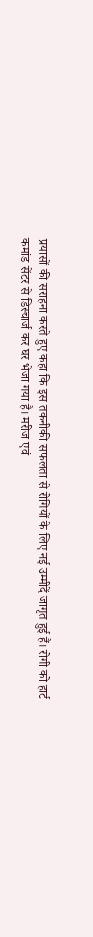प्रयासों की सराहना करते हुए कहा कि इस तकनीकी सफलता से रोगियों के लिए नई उम्मीदें जागृत हुई हैं। रोगी को हार्ट कमांड सेंटर से डिस्चार्ज कर घर भेजा गया है। मरीज एवं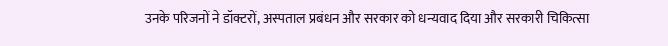उनके परिजनों ने डॉक्टरों, अस्पताल प्रबंधन और सरकार को धन्यवाद दिया और सरकारी चिकित्सा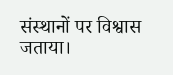संस्थानों पर विश्वास जताया।